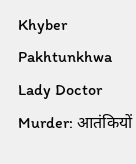Khyber Pakhtunkhwa Lady Doctor Murder: आतंकियों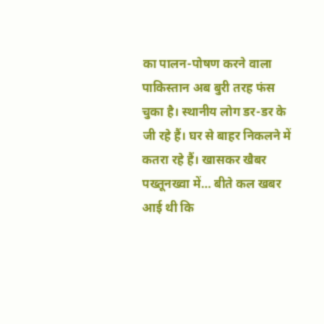का पालन-पोषण करने वाला पाकिस्तान अब बुरी तरह फंस चुका है। स्थानीय लोग डर-डर के जी रहे हैं। घर से बाहर निकलने में कतरा रहे हैं। खासकर खैबर पख्तूनख्वा में… बीते कल खबर आई थी कि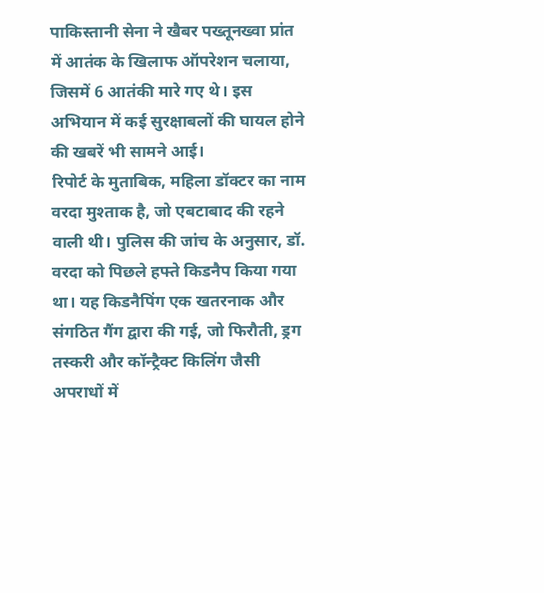पाकिस्तानी सेना ने खैबर पख्तूनख्वा प्रांत में आतंक के खिलाफ ऑपरेशन चलाया, जिसमें 6 आतंकी मारे गए थे। इस अभियान में कई सुरक्षाबलों की घायल होने की खबरें भी सामने आई।
रिपोर्ट के मुताबिक, महिला डॉक्टर का नाम वरदा मुश्ताक है, जो एबटाबाद की रहने वाली थी। पुलिस की जांच के अनुसार, डॉ. वरदा को पिछले हफ्ते किडनैप किया गया था। यह किडनैपिंग एक खतरनाक और संगठित गैंग द्वारा की गई, जो फिरौती, ड्रग तस्करी और कॉन्ट्रैक्ट किलिंग जैसी अपराधों में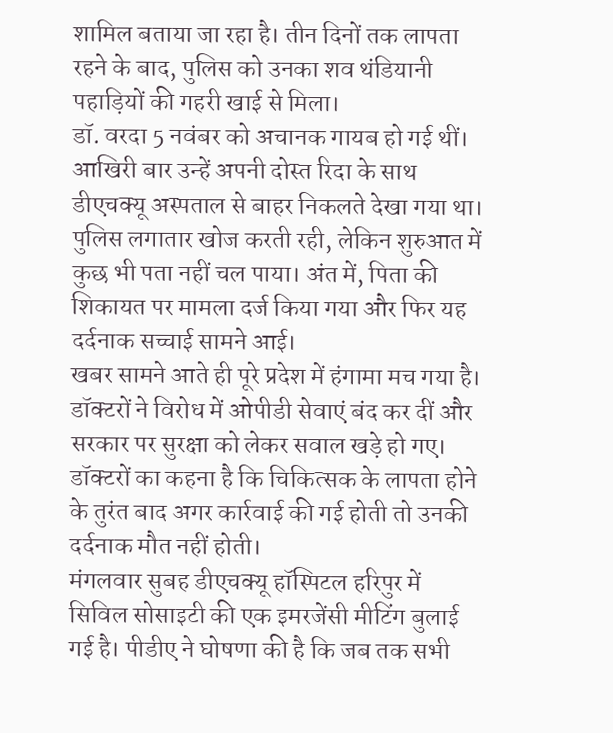शामिल बताया जा रहा है। तीन दिनों तक लापता रहने के बाद, पुलिस को उनका शव थंडियानी पहाड़ियों की गहरी खाई से मिला।
डॉ. वरदा 5 नवंबर को अचानक गायब हो गई थीं। आखिरी बार उन्हें अपनी दोस्त रिदा के साथ डीएचक्यू अस्पताल से बाहर निकलते देखा गया था। पुलिस लगातार खोज करती रही, लेकिन शुरुआत में कुछ भी पता नहीं चल पाया। अंत में, पिता की शिकायत पर मामला दर्ज किया गया और फिर यह दर्दनाक सच्चाई सामने आई।
खबर सामने आते ही पूरे प्रदेश में हंगामा मच गया है। डॉक्टरों ने विरोध में ओपीडी सेवाएं बंद कर दीं और सरकार पर सुरक्षा को लेकर सवाल खड़े हो गए। डॉक्टरों का कहना है कि चिकित्सक के लापता होने के तुरंत बाद अगर कार्रवाई की गई होती तो उनकी दर्दनाक मौत नहीं होती।
मंगलवार सुबह डीएचक्यू हॉस्पिटल हरिपुर में सिविल सोसाइटी की एक इमरजेंसी मीटिंग बुलाई गई है। पीडीए ने घोषणा की है कि जब तक सभी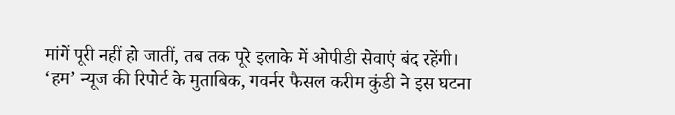मांगें पूरी नहीं हो जातीं, तब तक पूरे इलाके में ओपीडी सेवाएं बंद रहेंगी।
‘हम’ न्यूज की रिपोर्ट के मुताबिक, गवर्नर फैसल करीम कुंडी ने इस घटना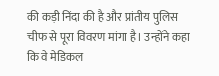की कड़ी निंदा की है और प्रांतीय पुलिस चीफ से पूरा विवरण मांगा है। उन्होंने कहा कि वे मेडिकल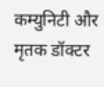कम्युनिटी और मृतक डॉक्टर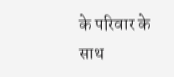के परिवार के साथ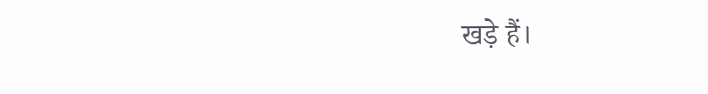खड़े हैं।